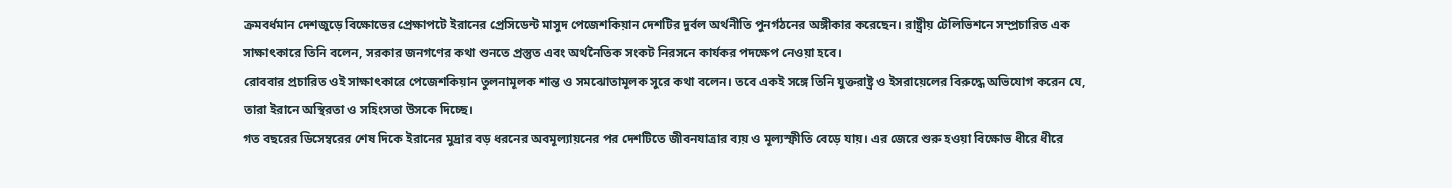ক্রমবর্ধমান দেশজুড়ে বিক্ষোভের প্রেক্ষাপটে ইরানের প্রেসিডেন্ট মাসুদ পেজেশকিয়ান দেশটির দুর্বল অর্থনীতি পুনর্গঠনের অঙ্গীকার করেছেন। রাষ্ট্রীয় টেলিভিশনে সম্প্রচারিত এক সাক্ষাৎকারে তিনি বলেন, সরকার জনগণের কথা শুনতে প্রস্তুত এবং অর্থনৈতিক সংকট নিরসনে কার্যকর পদক্ষেপ নেওয়া হবে।
রোববার প্রচারিত ওই সাক্ষাৎকারে পেজেশকিয়ান তুলনামূলক শান্ত ও সমঝোতামূলক সুরে কথা বলেন। তবে একই সঙ্গে তিনি যুক্তরাষ্ট্র ও ইসরায়েলের বিরুদ্ধে অভিযোগ করেন যে, তারা ইরানে অস্থিরতা ও সহিংসতা উসকে দিচ্ছে।
গত বছরের ডিসেম্বরের শেষ দিকে ইরানের মুদ্রার বড় ধরনের অবমূল্যায়নের পর দেশটিতে জীবনযাত্রার ব্যয় ও মূল্যস্ফীতি বেড়ে যায়। এর জেরে শুরু হওয়া বিক্ষোভ ধীরে ধীরে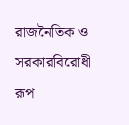রাজনৈতিক ও সরকারবিরোধী রূপ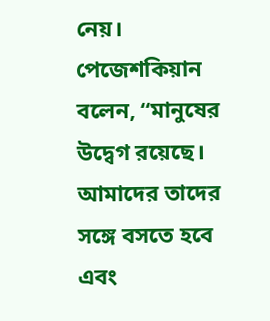নেয়।
পেজেশকিয়ান বলেন, “মানুষের উদ্বেগ রয়েছে। আমাদের তাদের সঙ্গে বসতে হবে এবং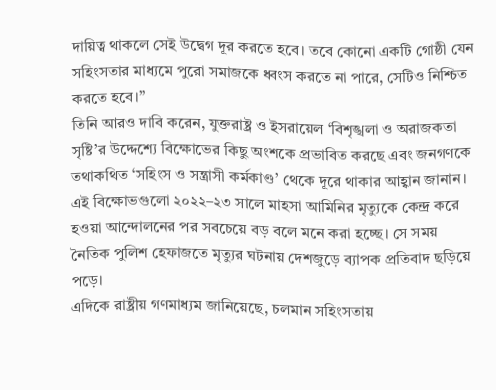দায়িত্ব থাকলে সেই উদ্বেগ দূর করতে হবে। তবে কোনো একটি গোষ্ঠী যেন সহিংসতার মাধ্যমে পুরো সমাজকে ধ্বংস করতে না পারে, সেটিও নিশ্চিত করতে হবে।”
তিনি আরও দাবি করেন, যুক্তরাষ্ট্র ও ইসরায়েল ‘বিশৃঙ্খলা ও অরাজকতা সৃষ্টি’র উদ্দেশ্যে বিক্ষোভের কিছু অংশকে প্রভাবিত করছে এবং জনগণকে তথাকথিত ‘সহিংস ও সন্ত্রাসী কর্মকাণ্ড’ থেকে দূরে থাকার আহ্বান জানান।
এই বিক্ষোভগুলো ২০২২–২৩ সালে মাহসা আমিনির মৃত্যুকে কেন্দ্র করে হওয়া আন্দোলনের পর সবচেয়ে বড় বলে মনে করা হচ্ছে। সে সময় নৈতিক পুলিশ হেফাজতে মৃত্যুর ঘটনায় দেশজুড়ে ব্যাপক প্রতিবাদ ছড়িয়ে পড়ে।
এদিকে রাষ্ট্রীয় গণমাধ্যম জানিয়েছে, চলমান সহিংসতায়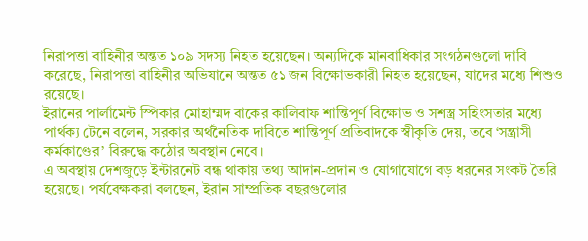নিরাপত্তা বাহিনীর অন্তত ১০৯ সদস্য নিহত হয়েছেন। অন্যদিকে মানবাধিকার সংগঠনগুলো দাবি করেছে, নিরাপত্তা বাহিনীর অভিযানে অন্তত ৫১ জন বিক্ষোভকারী নিহত হয়েছেন, যাদের মধ্যে শিশুও রয়েছে।
ইরানের পার্লামেন্ট স্পিকার মোহাম্মদ বাকের কালিবাফ শান্তিপূর্ণ বিক্ষোভ ও সশস্ত্র সহিংসতার মধ্যে পার্থক্য টেনে বলেন, সরকার অর্থনৈতিক দাবিতে শান্তিপূর্ণ প্রতিবাদকে স্বীকৃতি দেয়, তবে ‘সন্ত্রাসী কর্মকাণ্ডের’ বিরুদ্ধে কঠোর অবস্থান নেবে।
এ অবস্থায় দেশজুড়ে ইন্টারনেট বন্ধ থাকায় তথ্য আদান-প্রদান ও যোগাযোগে বড় ধরনের সংকট তৈরি হয়েছে। পর্যবেক্ষকরা বলছেন, ইরান সাম্প্রতিক বছরগুলোর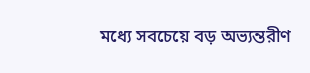মধ্যে সবচেয়ে বড় অভ্যন্তরীণ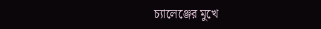চ্যালেঞ্জের মুখে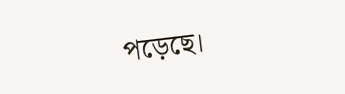পড়েছে।